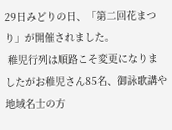29日みどりの日、「第二回花まつり」が開催されました。
 稚児行列は順路こそ変更になりましたがお稚児さん85名、御詠歌講や地域名士の方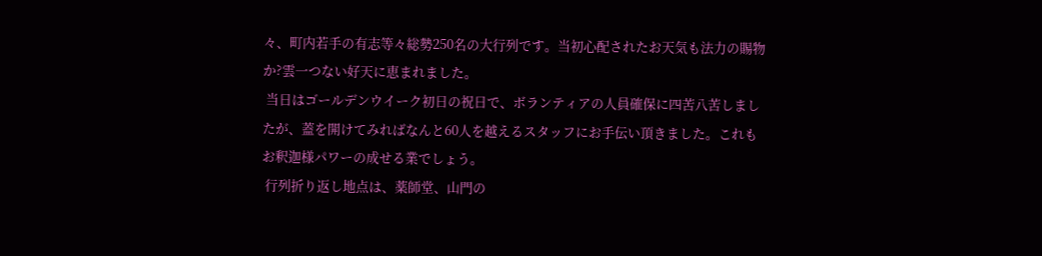々、町内若手の有志等々総勢250名の大行列です。当初心配されたお天気も法力の賜物か?雲一つない好天に恵まれました。
 当日はゴールデンウイーク初日の祝日で、ボランティアの人員確保に四苦八苦しましたが、蓋を開けてみればなんと60人を越えるスタッフにお手伝い頂きました。これもお釈迦様パワーの成せる業でしょう。
 行列折り返し地点は、薬師堂、山門の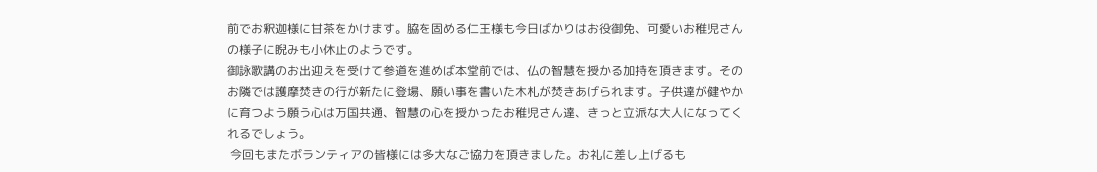前でお釈迦様に甘茶をかけます。脇を固める仁王様も今日ばかりはお役御免、可愛いお稚児さんの様子に睨みも小休止のようです。
御詠歌講のお出迎えを受けて参道を進めば本堂前では、仏の智慧を授かる加持を頂きます。そのお隣では護摩焚きの行が新たに登場、願い事を書いた木札が焚きあげられます。子供達が健やかに育つよう願う心は万国共通、智慧の心を授かったお稚児さん達、きっと立派な大人になってくれるでしょう。
 今回もまたボランティアの皆様には多大なご協力を頂きました。お礼に差し上げるも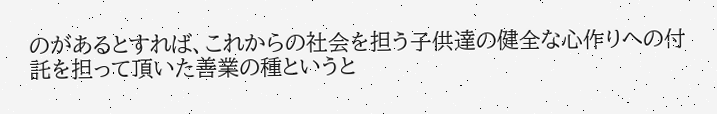のがあるとすれば、これからの社会を担う子供達の健全な心作りへの付託を担って頂いた善業の種というと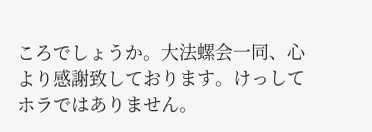ころでしょうか。大法螺会一同、心より感謝致しております。けっしてホラではありません。